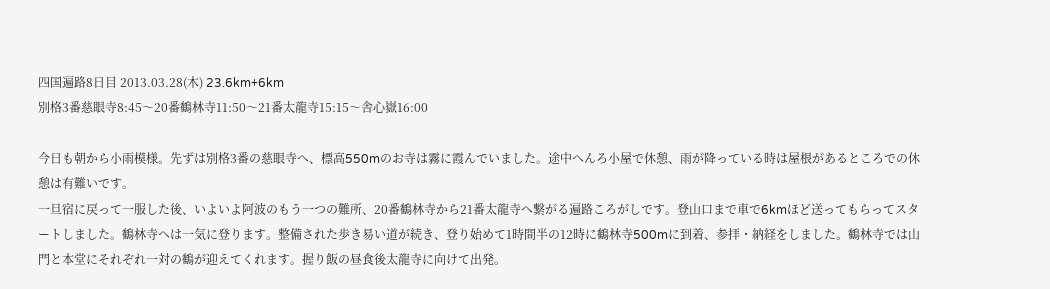四国遍路8日目 2013.03.28(木) 23.6km+6km
別格3番慈眼寺8:45〜20番鶴林寺11:50〜21番太龍寺15:15〜舎心嶽16:00

今日も朝から小雨模様。先ずは別格3番の慈眼寺へ、標高550mのお寺は霧に霞んでいました。途中へんろ小屋で休憩、雨が降っている時は屋根があるところでの休憩は有難いです。
一旦宿に戻って一服した後、いよいよ阿波のもう一つの難所、20番鶴林寺から21番太龍寺へ繋がる遍路ころがしです。登山口まで車で6kmほど送ってもらってスタートしました。鶴林寺へは一気に登ります。整備された歩き易い道が続き、登り始めて1時間半の12時に鶴林寺500mに到着、参拝・納経をしました。鶴林寺では山門と本堂にそれぞれ一対の鶴が迎えてくれます。握り飯の昼食後太龍寺に向けて出発。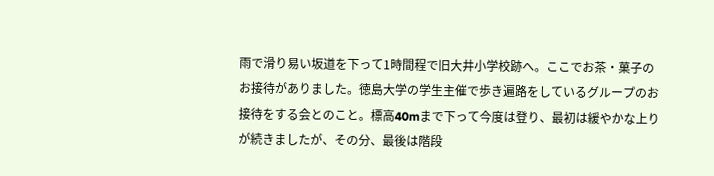雨で滑り易い坂道を下って1時間程で旧大井小学校跡へ。ここでお茶・菓子のお接待がありました。徳島大学の学生主催で歩き遍路をしているグループのお接待をする会とのこと。標高40mまで下って今度は登り、最初は緩やかな上りが続きましたが、その分、最後は階段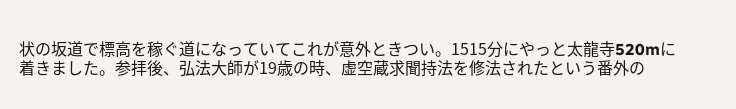状の坂道で標高を稼ぐ道になっていてこれが意外ときつい。1515分にやっと太龍寺520mに着きました。参拝後、弘法大師が19歳の時、虚空蔵求聞持法を修法されたという番外の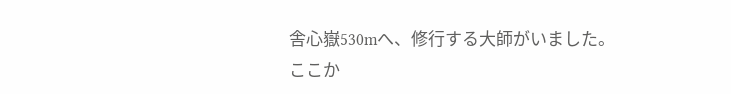舎心嶽530mへ、修行する大師がいました。ここか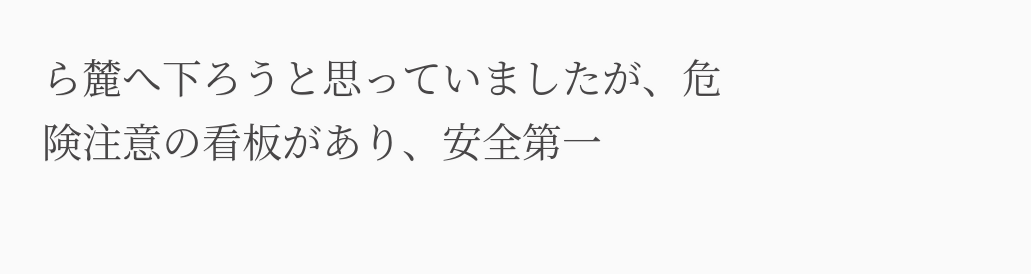ら麓へ下ろうと思っていましたが、危険注意の看板があり、安全第一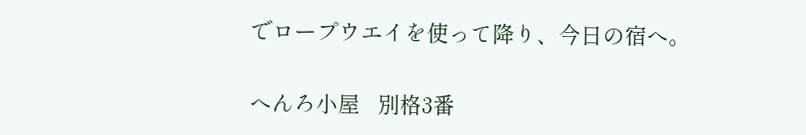でロープウエイを使って降り、今日の宿へ。

へんろ小屋   別格3番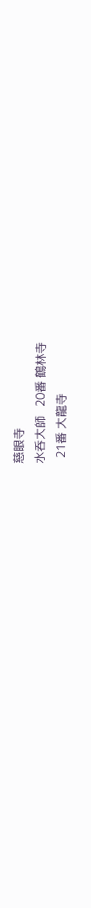慈眼寺
水呑大師   20番 鶴林寺
  21番 大龍寺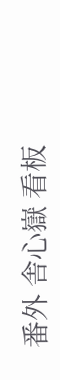番外 舎心嶽 看板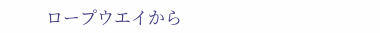ロープウエイから